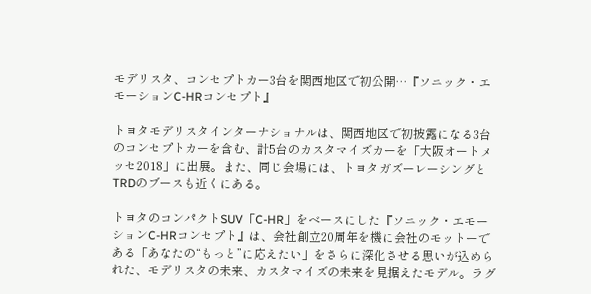モデリスタ、コンセプトカー3台を関西地区で初公開…『ソニック・エモーションC-HRコンセプト』

トヨタモデリスタインターナショナルは、関西地区で初披露になる3台のコンセプトカーを含む、計5台のカスタマイズカーを「大阪オートメッセ2018」に出展。また、同じ会場には、トヨタガズーレーシングとTRDのブースも近くにある。

トヨタのコンパクトSUV「C-HR」をベースにした『ソニック・エモーションC-HRコンセプト』は、会社創立20周年を機に会社のモットーである「あなたの“もっと”に応えたい」をさらに深化させる思いが込められた、モデリスタの未来、カスタマイズの未来を見据えたモデル。ラグ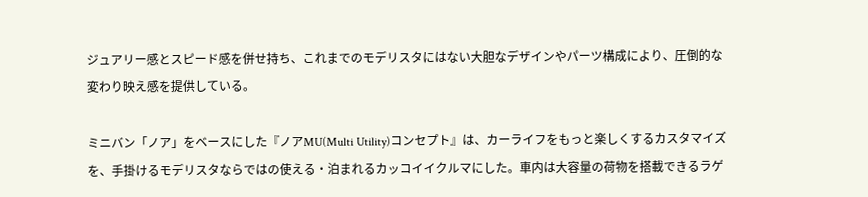ジュアリー感とスピード感を併せ持ち、これまでのモデリスタにはない大胆なデザインやパーツ構成により、圧倒的な変わり映え感を提供している。

ミニバン「ノア」をベースにした『ノアMU(Multi Utility)コンセプト』は、カーライフをもっと楽しくするカスタマイズを、手掛けるモデリスタならではの使える・泊まれるカッコイイクルマにした。車内は大容量の荷物を搭載できるラゲ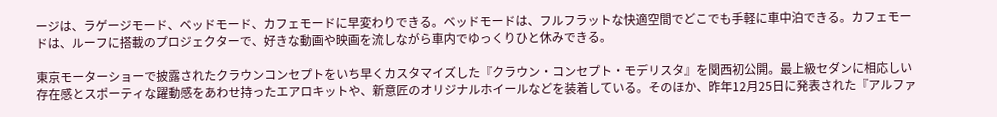ージは、ラゲージモード、ベッドモード、カフェモードに早変わりできる。ベッドモードは、フルフラットな快適空間でどこでも手軽に車中泊できる。カフェモードは、ルーフに搭載のプロジェクターで、好きな動画や映画を流しながら車内でゆっくりひと休みできる。

東京モーターショーで披露されたクラウンコンセプトをいち早くカスタマイズした『クラウン・コンセプト・モデリスタ』を関西初公開。最上級セダンに相応しい存在感とスポーティな躍動感をあわせ持ったエアロキットや、新意匠のオリジナルホイールなどを装着している。そのほか、昨年12月25日に発表された『アルファ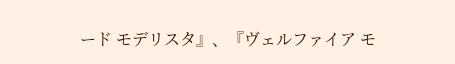ード モデリスタ』、『ヴェルファイア モ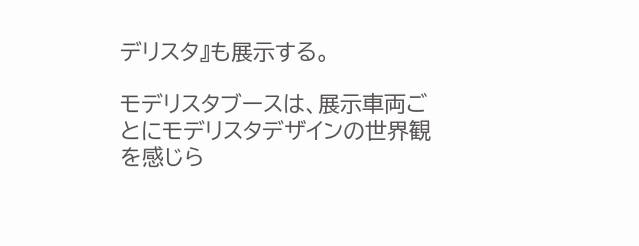デリスタ』も展示する。

モデリスタブースは、展示車両ごとにモデリスタデザインの世界観を感じら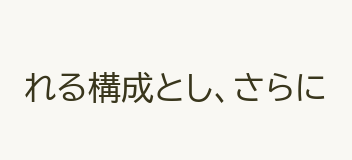れる構成とし、さらに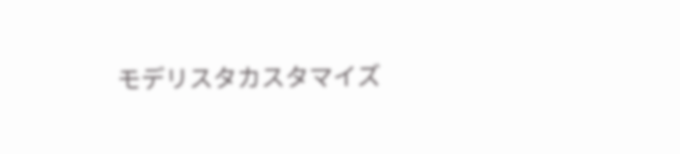モデリスタカスタマイズ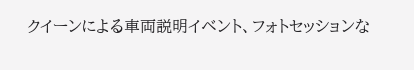クイーンによる車両説明イベント、フォトセッションな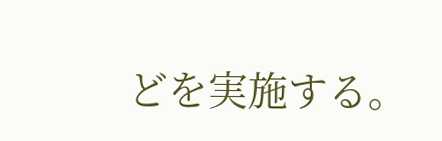どを実施する。